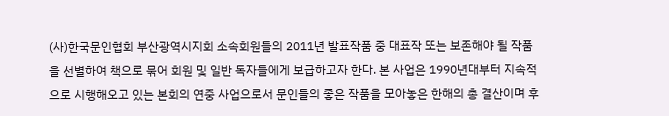(사)한국문인협회 부산광역시지회 소속회원들의 2011년 발표작품 중 대표작 또는 보존해야 될 작품을 선별하여 책으로 묶어 회원 및 일반 독자들에게 보급하고자 한다. 본 사업은 1990년대부터 지속적으로 시행해오고 있는 본회의 연중 사업으로서 문인들의 좋은 작품을 모아놓은 한해의 총 결산이며 후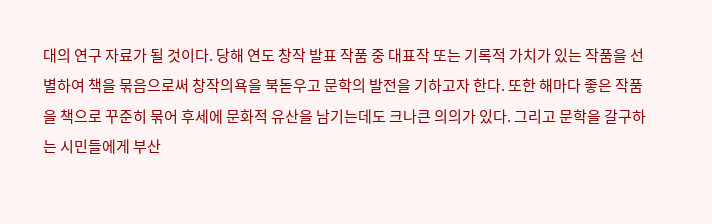대의 연구 자료가 될 것이다. 당해 연도 창작 발표 작품 중 대표작 또는 기록적 가치가 있는 작품을 선별하여 책을 묶음으로써 창작의욕을 북돋우고 문학의 발전을 기하고자 한다. 또한 해마다 좋은 작품을 책으로 꾸준히 묶어 후세에 문화적 유산을 남기는데도 크나큰 의의가 있다. 그리고 문학을 갈구하는 시민들에게 부산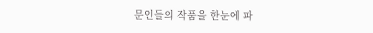문인들의 작품을 한눈에 파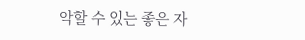악할 수 있는 좋은 자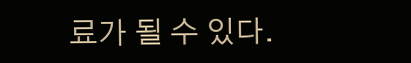료가 될 수 있다.